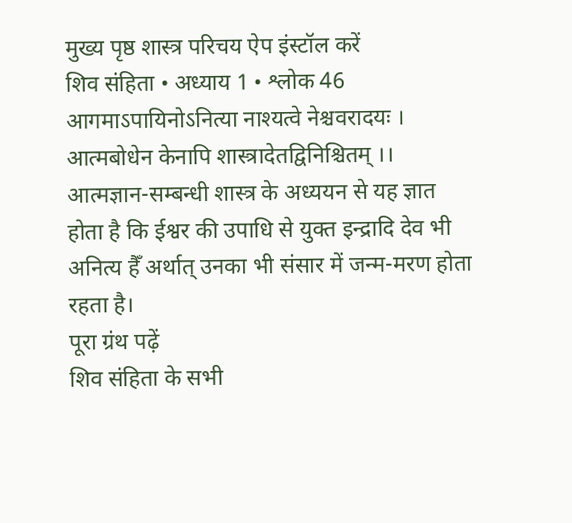मुख्य पृष्ठ शास्त्र परिचय ऐप इंस्टॉल करें
शिव संहिता • अध्याय 1 • श्लोक 46
आगमाऽपायिनोऽनित्या नाश्यत्वे नेश्चवरादयः । आत्मबोधेन केनापि शास्त्रादेतद्विनिश्चितम्‌ ।।
आत्मज्ञान-सम्बन्धी शास्त्र के अध्ययन से यह ज्ञात होता है कि ईश्वर की उपाधि से युक्त इन्द्रादि देव भी अनित्य हैँ अर्थात्‌ उनका भी संसार में जन्म-मरण होता रहता है।
पूरा ग्रंथ पढ़ें
शिव संहिता के सभी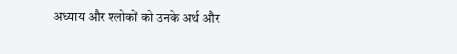अध्याय और श्लोकों को उनके अर्थ और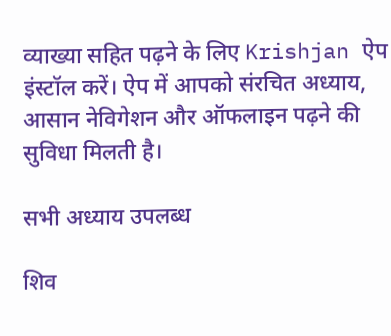व्याख्या सहित पढ़ने के लिए Krishjan ऐप इंस्टॉल करें। ऐप में आपको संरचित अध्याय, आसान नेविगेशन और ऑफलाइन पढ़ने की सुविधा मिलती है।

सभी अध्याय उपलब्ध

शिव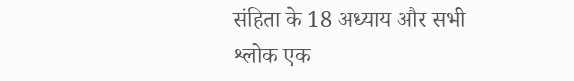संहिता के 18 अध्याय और सभी श्लोक एक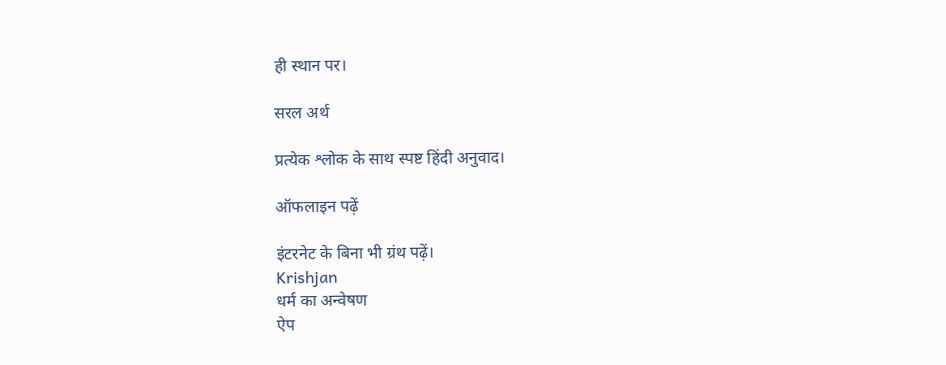ही स्थान पर।

सरल अर्थ

प्रत्येक श्लोक के साथ स्पष्ट हिंदी अनुवाद।

ऑफलाइन पढ़ें

इंटरनेट के बिना भी ग्रंथ पढ़ें।
Krishjan
धर्म का अन्वेषण
ऐप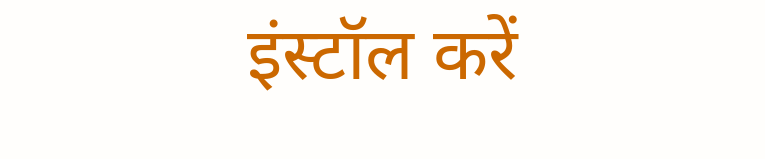इंस्टॉल करें